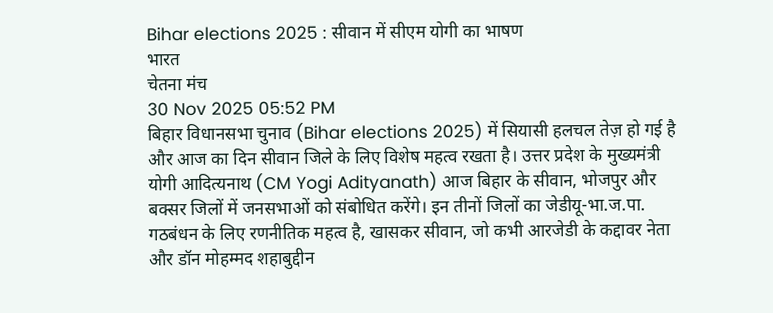Bihar elections 2025 : सीवान में सीएम योगी का भाषण
भारत
चेतना मंच
30 Nov 2025 05:52 PM
बिहार विधानसभा चुनाव (Bihar elections 2025) में सियासी हलचल तेज़ हो गई है और आज का दिन सीवान जिले के लिए विशेष महत्व रखता है। उत्तर प्रदेश के मुख्यमंत्री योगी आदित्यनाथ (CM Yogi Adityanath) आज बिहार के सीवान, भोजपुर और बक्सर जिलों में जनसभाओं को संबोधित करेंगे। इन तीनों जिलों का जेडीयू-भा.ज.पा. गठबंधन के लिए रणनीतिक महत्व है, खासकर सीवान, जो कभी आरजेडी के कद्दावर नेता और डॉन मोहम्मद शहाबुद्दीन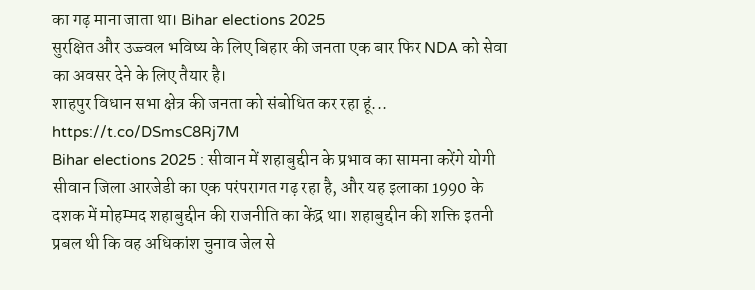का गढ़ माना जाता था। Bihar elections 2025
सुरक्षित और उज्ज्वल भविष्य के लिए बिहार की जनता एक बार फिर NDA को सेवा का अवसर देने के लिए तैयार है।
शाहपुर विधान सभा क्षेत्र की जनता को संबोधित कर रहा हूं... https://t.co/DSmsC8Rj7M
Bihar elections 2025 : सीवान में शहाबुद्दीन के प्रभाव का सामना करेंगे योगी
सीवान जिला आरजेडी का एक परंपरागत गढ़ रहा है, और यह इलाका 1990 के दशक में मोहम्मद शहाबुद्दीन की राजनीति का केंद्र था। शहाबुद्दीन की शक्ति इतनी प्रबल थी कि वह अधिकांश चुनाव जेल से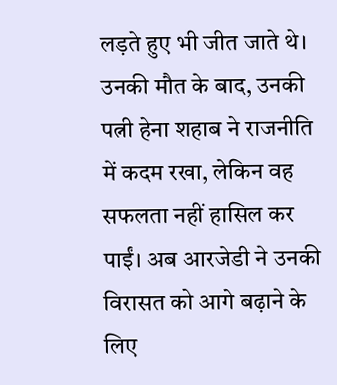लड़ते हुए भी जीत जाते थे। उनकी मौत के बाद, उनकी पत्नी हेना शहाब ने राजनीति में कदम रखा, लेकिन वह सफलता नहीं हासिल कर पाईं। अब आरजेडी ने उनकी विरासत को आगे बढ़ाने के लिए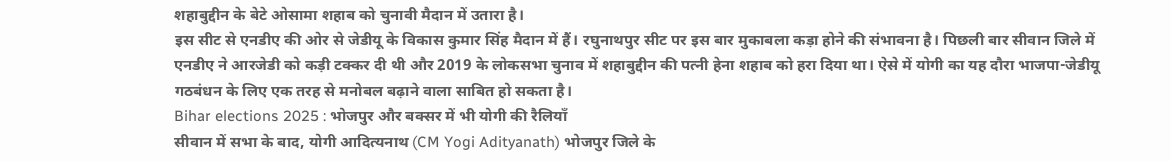शहाबुद्दीन के बेटे ओसामा शहाब को चुनावी मैदान में उतारा है।
इस सीट से एनडीए की ओर से जेडीयू के विकास कुमार सिंह मैदान में हैं। रघुनाथपुर सीट पर इस बार मुकाबला कड़ा होने की संभावना है। पिछली बार सीवान जिले में एनडीए ने आरजेडी को कड़ी टक्कर दी थी और 2019 के लोकसभा चुनाव में शहाबुद्दीन की पत्नी हेना शहाब को हरा दिया था। ऐसे में योगी का यह दौरा भाजपा-जेडीयू गठबंधन के लिए एक तरह से मनोबल बढ़ाने वाला साबित हो सकता है।
Bihar elections 2025 : भोजपुर और बक्सर में भी योगी की रैलियाँ
सीवान में सभा के बाद, योगी आदित्यनाथ (CM Yogi Adityanath) भोजपुर जिले के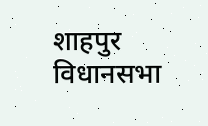शाहपुर विधानसभा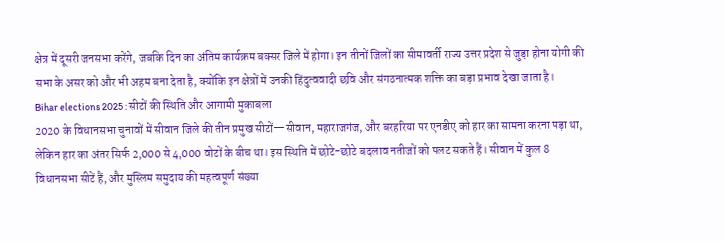क्षेत्र में दूसरी जनसभा करेंगे, जबकि दिन का अंतिम कार्यक्रम बक्सर जिले में होगा। इन तीनों जिलों का सीमावर्ती राज्य उत्तर प्रदेश से जुड़ा होना योगी की सभा के असर को और भी अहम बना देता है, क्योंकि इन क्षेत्रों में उनकी हिंदुत्ववादी छवि और संगठनात्मक शक्ति का बड़ा प्रभाव देखा जाता है।
Bihar elections 2025 : सीटों की स्थिति और आगामी मुकाबला
2020 के विधानसभा चुनावों में सीवान जिले की तीन प्रमुख सीटों—सीवान, महाराजगंज, और बरहरिया पर एनडीए को हार का सामना करना पड़ा था, लेकिन हार का अंतर सिर्फ 2,000 से 4,000 वोटों के बीच था। इस स्थिति में छोटे-छोटे बदलाव नतीजों को पलट सकते हैं। सीवान में कुल 8 विधानसभा सीटें हैं, और मुस्लिम समुदाय की महत्वपूर्ण संख्या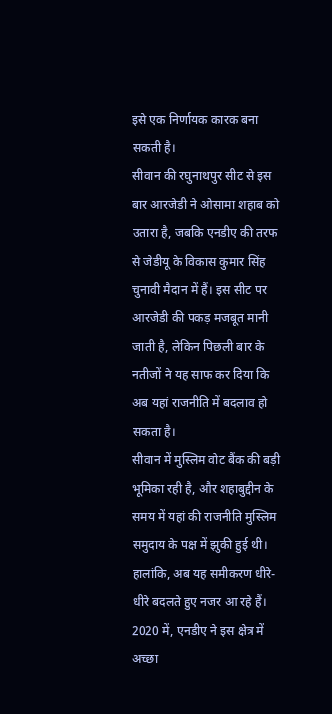इसे एक निर्णायक कारक बना सकती है।
सीवान की रघुनाथपुर सीट से इस बार आरजेडी ने ओसामा शहाब को उतारा है, जबकि एनडीए की तरफ से जेडीयू के विकास कुमार सिंह चुनावी मैदान में हैं। इस सीट पर आरजेडी की पकड़ मजबूत मानी जाती है, लेकिन पिछली बार के नतीजों ने यह साफ कर दिया कि अब यहां राजनीति में बदलाव हो सकता है।
सीवान में मुस्लिम वोट बैंक की बड़ी भूमिका रही है, और शहाबुद्दीन के समय में यहां की राजनीति मुस्लिम समुदाय के पक्ष में झुकी हुई थी। हालांकि, अब यह समीकरण धीरे-धीरे बदलते हुए नजर आ रहे हैं। 2020 में, एनडीए ने इस क्षेत्र में अच्छा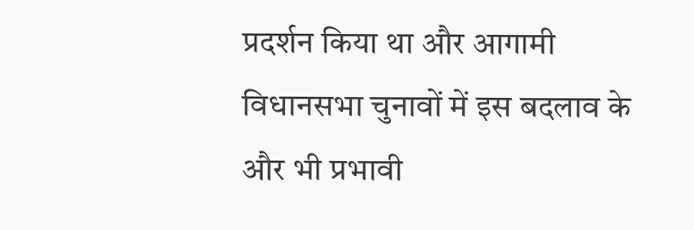प्रदर्शन किया था और आगामी विधानसभा चुनावों में इस बदलाव के और भी प्रभावी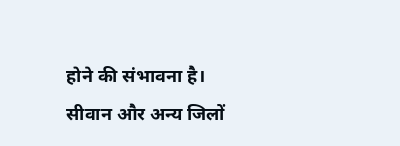होने की संभावना है।
सीवान और अन्य जिलों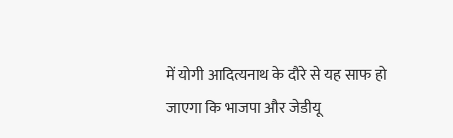में योगी आदित्यनाथ के दौरे से यह साफ हो जाएगा कि भाजपा और जेडीयू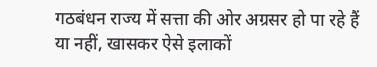गठबंधन राज्य में सत्ता की ओर अग्रसर हो पा रहे हैं या नहीं, खासकर ऐसे इलाकों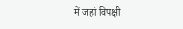में जहां विपक्षी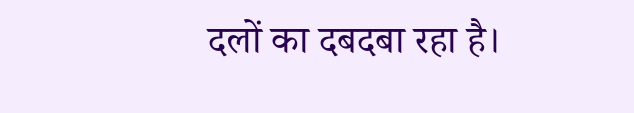दलों का दबदबा रहा है।